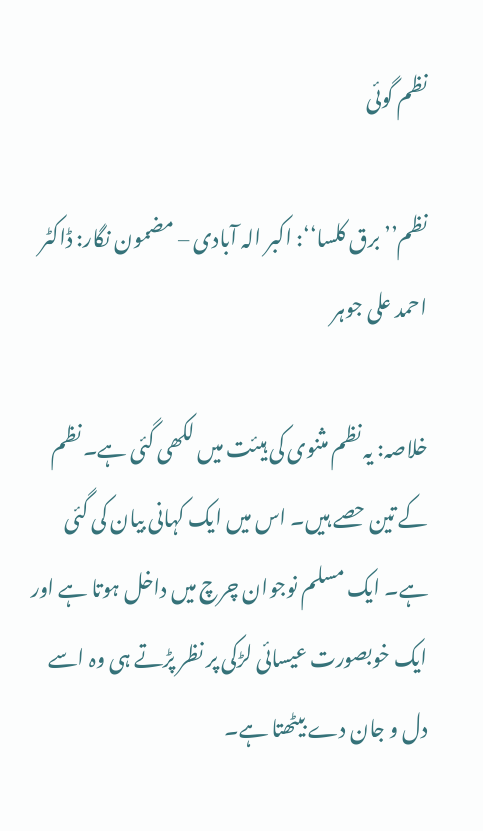نظم گوئی

نظم’’برق کلسا‘‘: اکبر الہ آبادی – مضمون نگار: ڈاکٹر احمد علی جوہر

خلاصہ: یہ نظم مثنوی کی ہیئت میں لکھی گئی ہے۔ نظم کے تین حصے ہیں۔ اس میں ایک کہانی بیان کی گئی ہے۔ ایک مسلم نوجوان چرچ میں داخل ہوتا ہے اور ایک خوبصورت عیسائی لڑکی پر نظر پڑتے ہی وہ اسے دل و جان دے بیٹھتا ہے۔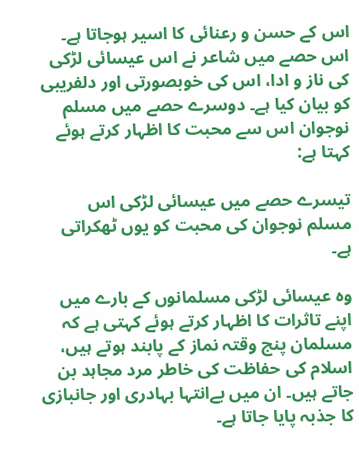اس کے حسن و رعنائی کا اسیر ہوجاتا ہے۔ اس حصے میں شاعر نے اس عیسائی لڑکی کی ناز و ادا، اس کی خوبصورتی اور دلفریبی کو بیان کیا ہے۔ دوسرے حصے میں مسلم نوجوان اس سے محبت کا اظہار کرتے ہوئے کہتا ہے:

تیسرے حصے میں عیسائی لڑکی اس مسلم نوجوان کی محبت کو یوں ٹھکراتی ہے۔

وہ عیسائی لڑکی مسلمانوں کے بارے میں اپنے تاثرات کا اظہار کرتے ہوئے کہتی ہے کہ مسلمان پنج وقتہ نماز کے پابند ہوتے ہیں، اسلام کی حفاظت کی خاطر مرد مجاہد بن جاتے ہیں۔ ان میں بےانتہا بہادری اور جانبازی کا جذبہ پایا جاتا ہے۔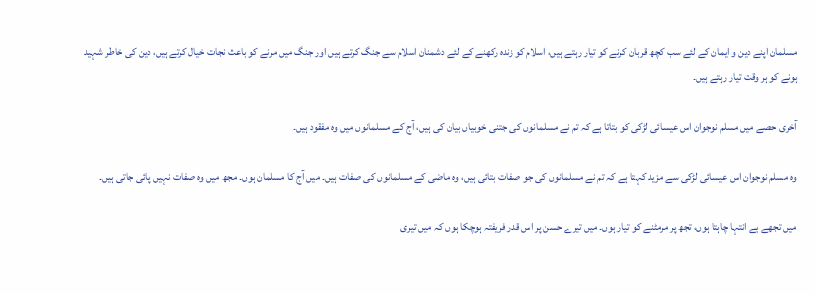مسلمان اپنے دین و ایمان کے لئے سب کچھ قربان کرنے کو تیار رہتے ہیں، اسلام کو زندہ رکھنے کے لئے دشمنان اسلام سے جنگ کرتے ہیں اور جنگ میں مرنے کو باعث نجات خیال کرتے ہیں، دین کی خاطر شہید ہونے کو ہر وقت تیار رہتے ہیں۔

آخری حصے میں مسلم نوجوان اس عیسائی لڑکی کو بتاتا ہے کہ تم نے مسلمانوں کی جتنی خوبیاں بیان کی ہیں، آج کے مسلمانوں میں وہ مفقود ہیں۔

وہ مسلم نوجوان اس عیسائی لڑکی سے مزید کہتا ہے کہ تم نے مسلمانوں کی جو صفات بتائی ہیں، وہ ماضی کے مسلمانوں کی صفات ہیں۔ میں آج کا مسلمان ہوں۔ مجھ میں وہ صفات نہیں پائی جاتی ہیں۔

میں تجھے بے انتہا چاہتا ہوں، تجھ پر مرمٹنے کو تیار ہوں۔ میں تیرے حسن پر اس قدر فریفتہ ہوچکا ہوں کہ میں تیری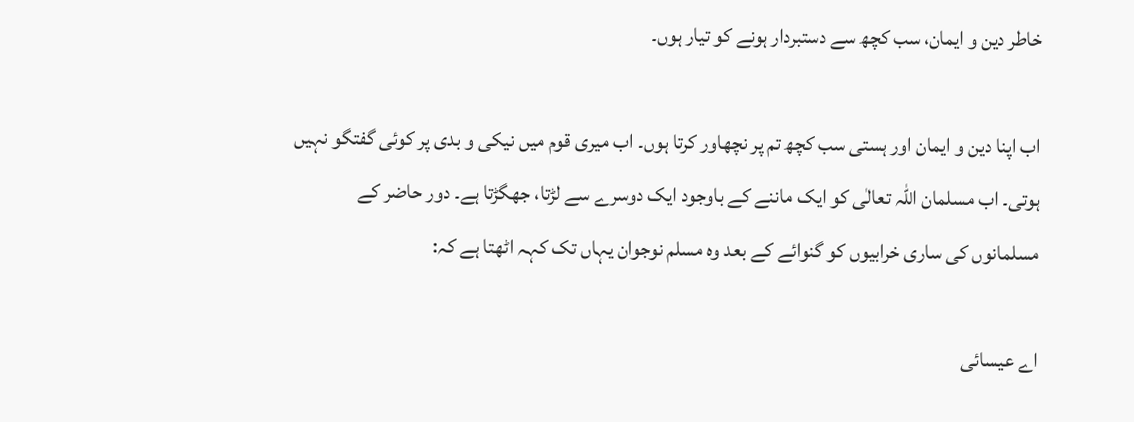خاطر دین و ایمان، سب کچھ سے دستبردار ہونے کو تیار ہوں۔

اب اپنا دین و ایمان اور ہستی سب کچھ تم پر نچھاور کرتا ہوں۔ اب میری قوم میں نیکی و بدی پر کوئی گفتگو نہیں ہوتی۔ اب مسلمان اللہ تعالٰی کو ایک ماننے کے باوجود ایک دوسرے سے لڑتا، جھگڑتا ہے۔ دور حاضر کے مسلمانوں کی ساری خرابیوں کو گنوائے کے بعد وہ مسلم نوجوان یہاں تک کہہ اٹھتا ہے کہ:

اے عیسائی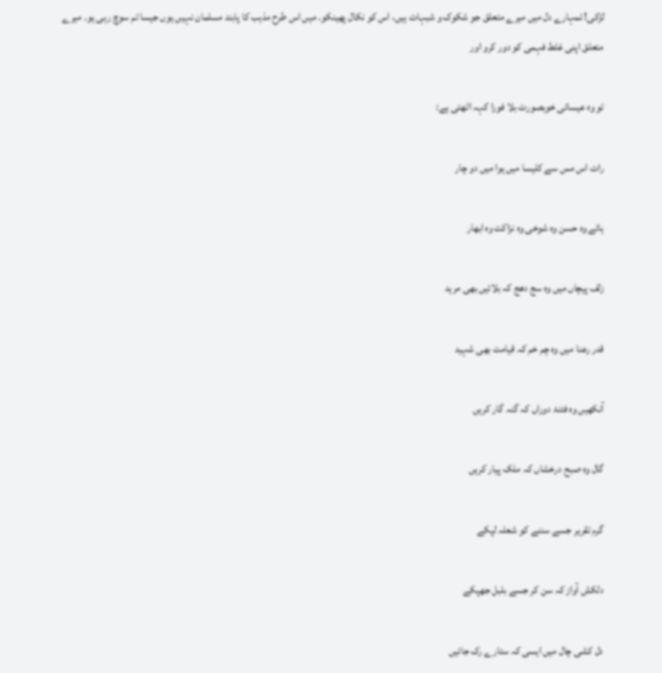لڑکی! تمہارے دل میں میرے متعلق جو شکوک و شبہات ہیں، اس کو نکال پھینکو۔ میں اس طرح مذہب کا پابند مسلمان نہیں ہوں جیسا تم سوچ رہی ہو۔ میرے متعلق اپنی غلط فہمی کو دور کرو اور

تو وہ عیسائی خوبصورت بلا فورا کہہ اٹھتی ہے:

رات اس مس سے کلیسا میں ہوا میں دو چار

ہائے وہ حسن وہ شوخی وہ نزاکت وہ ابھار

زلف پیچاں میں وہ سج دھج کہ بلائیں بھی مرید

قدر رعنا میں وہ چم خم کہ قیامت بھی شہید

آنکھیں وہ فتنۂ دوراں کہ گنہ گار کریں

گال وہ صبح درخشاں کہ ملک پیار کریں

گرم تقریر جسے سننے کو شعلہ لپکے

دلکش آواز کہ سن کر جسے بلبل جھپکے

دل کشی چال میں ایسی کہ ستارے رک جائیں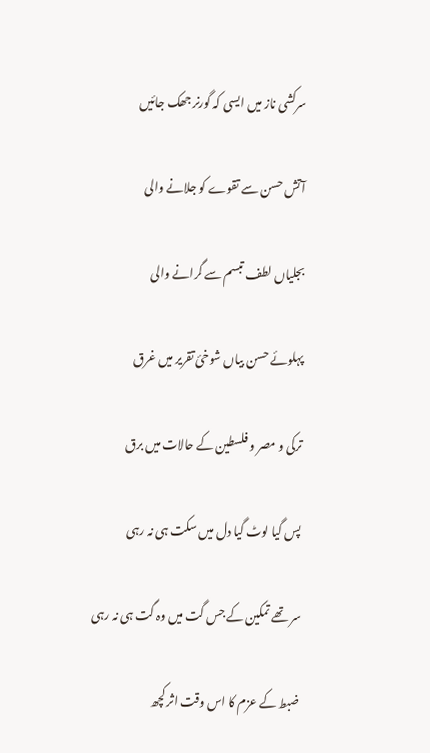سرکشی ناز میں ایسی کہ گورنر جھک جائیں

آتش حسن سے تقوے کو جلانے والی

بجلیاں لطف تبسم سے گرانے والی

پہلوئے حسن بیاں شوخیٔ تقریر میں غرق

ترکی و مصر و فلسطین کے حالات میں برق

پس گیا لوٹ گیا دل میں سکت ہی نہ رہی

سر تھے تمکین کے جس گت میں وہ گت ہی نہ رہی

ضبط کے عزم کا اس وقت اثر کچھ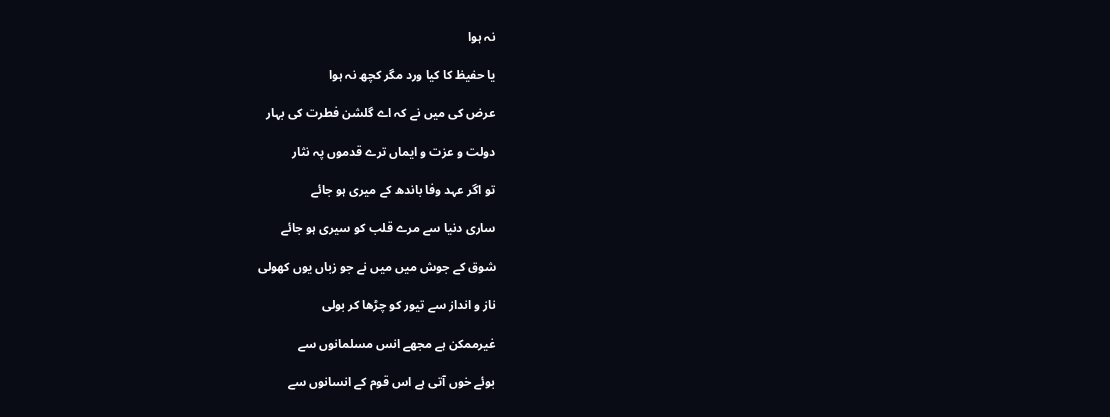نہ ہوا

یا حفیظ کا کیا ورد مگر کچھ نہ ہوا

عرض کی میں نے کہ اے گلشن فطرت کی بہار

دولت و عزت و ایماں ترے قدموں پہ نثار

تو اگر عہد وفا باندھ کے میری ہو جائے

ساری دنیا سے مرے قلب کو سیری ہو جائے

شوق کے جوش میں میں نے جو زباں یوں کھولی

ناز و انداز سے تیور کو چڑھا کر بولی

غیرممکن ہے مجھے انس مسلمانوں سے

بوئے خوں آتی ہے اس قوم کے انسانوں سے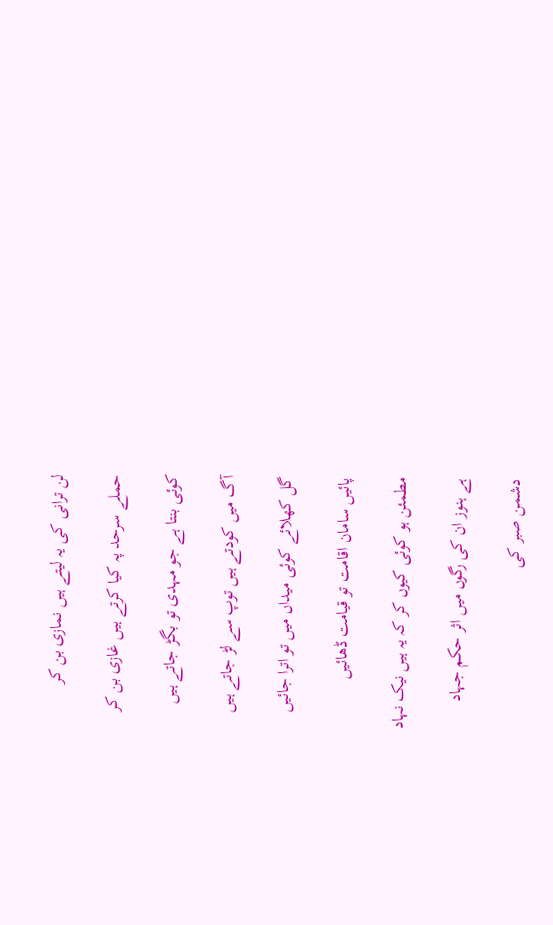لن ترانی کی یہ لیتے ہیں نمازی بن کر

حملے سرحد پہ کیا کرتے ہیں غازی بن کر

کوئی بنتا ہے جو مہدی تو بگڑ جاتے ہیں

آگ میں کودتے ہیں توپ سے لڑ جاتے ہیں

گل کھلائے کوئی میداں میں تو اترا جائیں

پائیں سامان اقامت تو قیامت ڈھائیں

مطمئن ہو کوئی کیوں کر کہ یہ ہیں نیک نہاد

ہے ہنوز ان کی رگوں میں اثر حکم جہاد

دشمن صبر کی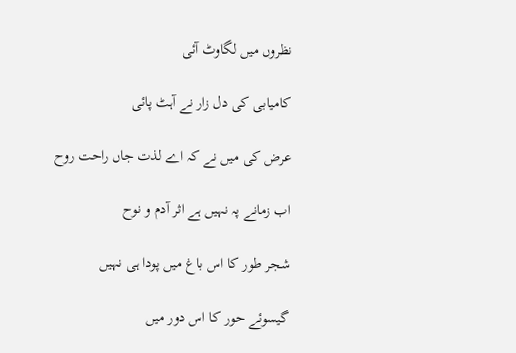نظروں میں لگاوٹ آئی

کامیابی کی دل زار نے آہٹ پائی

عرض کی میں نے کہ اے لذت جاں راحت روح

اب زمانے پہ نہیں ہے اثر آدم و نوح

شجر طور کا اس باغ میں پودا ہی نہیں

گیسوئے حور کا اس دور میں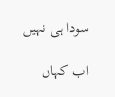سودا ہی نہیں

اب کہاں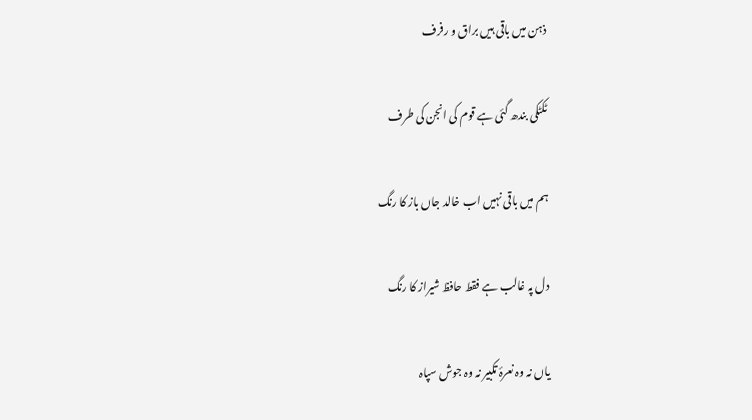ذہن میں باقی ہیں براق و رفرف

ٹکٹکی بندھ گئی ہے قوم کی انجن کی طرف

ہم میں باقی نہیں اب خالد جاں باز کا رنگ

دل پہ غالب ہے فقط حافظ شیراز کا رنگ

یاں نہ وہ نعرۂ تکبیر نہ وہ جوش سپاہ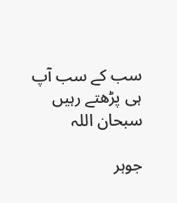سب کے سب آپ ہی پڑھتے رہیں سبحان اللہ

جوہر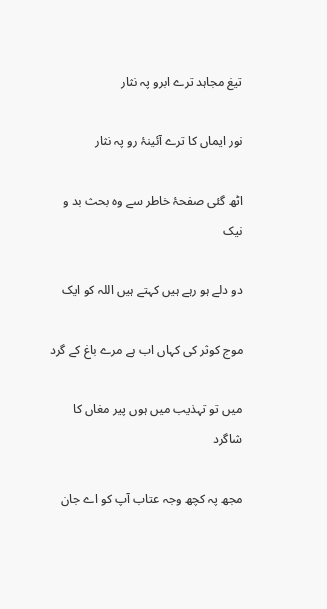تیغ مجاہد ترے ابرو پہ نثار

نور ایماں کا ترے آئینۂ رو پہ نثار

اٹھ گئی صفحۂ خاطر سے وہ بحث بد و نیک

دو دلے ہو رہے ہیں کہتے ہیں اللہ کو ایک

موج کوثر کی کہاں اب ہے مرے باغ کے گرد

میں تو تہذیب میں ہوں پیر مغاں کا شاگرد

مجھ پہ کچھ وجہ عتاب آپ کو اے جان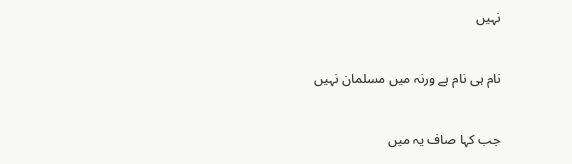نہیں

نام ہی نام ہے ورنہ میں مسلمان نہیں

جب کہا صاف یہ میں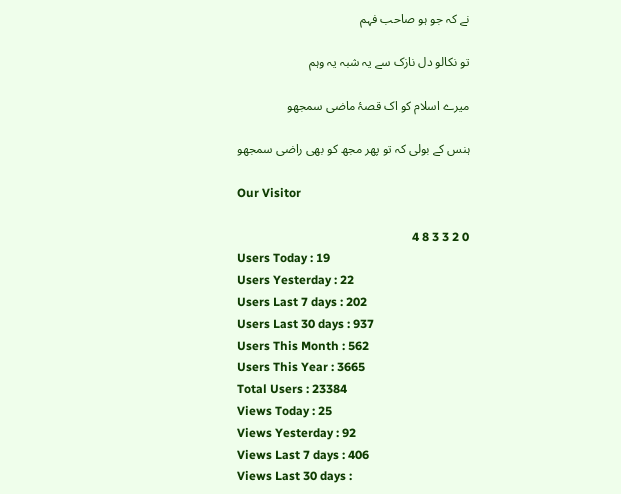نے کہ جو ہو صاحب فہم

تو نکالو دل نازک سے یہ شبہ یہ وہم

میرے اسلام کو اک قصۂ ماضی سمجھو

ہنس کے بولی کہ تو پھر مجھ کو بھی راضی سمجھو

Our Visitor

0 2 3 3 8 4
Users Today : 19
Users Yesterday : 22
Users Last 7 days : 202
Users Last 30 days : 937
Users This Month : 562
Users This Year : 3665
Total Users : 23384
Views Today : 25
Views Yesterday : 92
Views Last 7 days : 406
Views Last 30 days :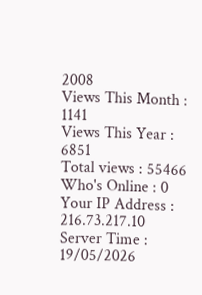2008
Views This Month : 1141
Views This Year : 6851
Total views : 55466
Who's Online : 0
Your IP Address : 216.73.217.10
Server Time : 19/05/2026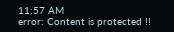11:57 AM
error: Content is protected !!